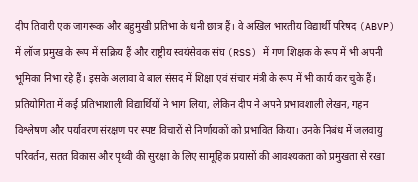दीप तिवारी एक जागरूक और बहुमुखी प्रतिभा के धनी छात्र हैं। वे अखिल भारतीय विद्यार्थी परिषद (ABVP) में लॉज प्रमुख के रूप में सक्रिय हैं और राष्ट्रीय स्वयंसेवक संघ (RSS) में गण शिक्षक के रूप में भी अपनी भूमिका निभा रहे हैं। इसके अलावा वे बाल संसद में शिक्षा एवं संचार मंत्री के रूप में भी कार्य कर चुके हैं।
प्रतियोगिता में कई प्रतिभाशाली विद्यार्थियों ने भाग लिया, लेकिन दीप ने अपने प्रभावशाली लेखन, गहन विश्लेषण और पर्यावरण संरक्षण पर स्पष्ट विचारों से निर्णायकों को प्रभावित किया। उनके निबंध में जलवायु परिवर्तन, सतत विकास और पृथ्वी की सुरक्षा के लिए सामूहिक प्रयासों की आवश्यकता को प्रमुखता से रखा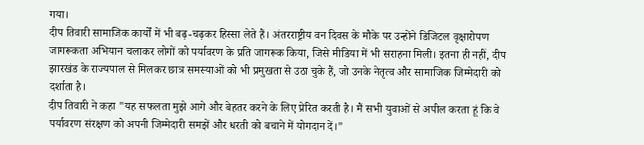गया।
दीप तिवारी सामाजिक कार्यों में भी बढ़-चढ़कर हिस्सा लेते हैं। अंतरराष्ट्रीय वन दिवस के मौके पर उन्होंने डिजिटल वृक्षारोपण जागरूकता अभियान चलाकर लोगों को पर्यावरण के प्रति जागरूक किया, जिसे मीडिया में भी सराहना मिली। इतना ही नहीं, दीप झारखंड के राज्यपाल से मिलकर छात्र समस्याओं को भी प्रमुखता से उठा चुके हैं, जो उनके नेतृत्व और सामाजिक जिम्मेदारी को दर्शाता है।
दीप तिवारी ने कहा "यह सफलता मुझे आगे और बेहतर करने के लिए प्रेरित करती है। मैं सभी युवाओं से अपील करता हूं कि वे पर्यावरण संरक्षण को अपनी जिम्मेदारी समझें और धरती को बचाने में योगदान दें।"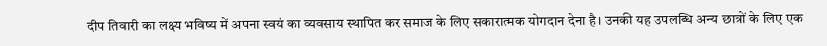दीप तिवारी का लक्ष्य भविष्य में अपना स्वयं का व्यवसाय स्थापित कर समाज के लिए सकारात्मक योगदान देना है। उनकी यह उपलब्धि अन्य छात्रों के लिए एक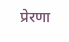प्रेरणा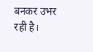बनकर उभर रही है।